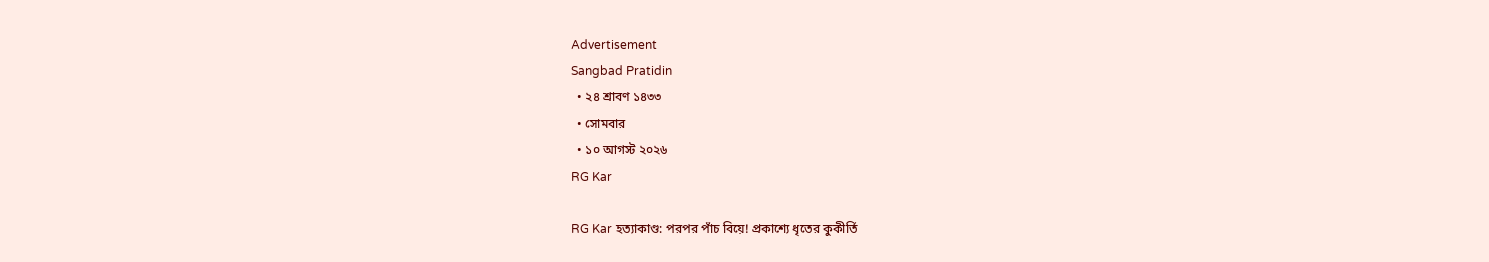Advertisement
Sangbad Pratidin
  • ২৪ শ্রাবণ ১৪৩৩
  • সোমবার
  • ১০ আগস্ট ২০২৬
RG Kar

RG Kar হত্যাকাণ্ড: পরপর পাঁচ বিয়ে! প্রকাশ্যে ধৃতের কুকীর্তি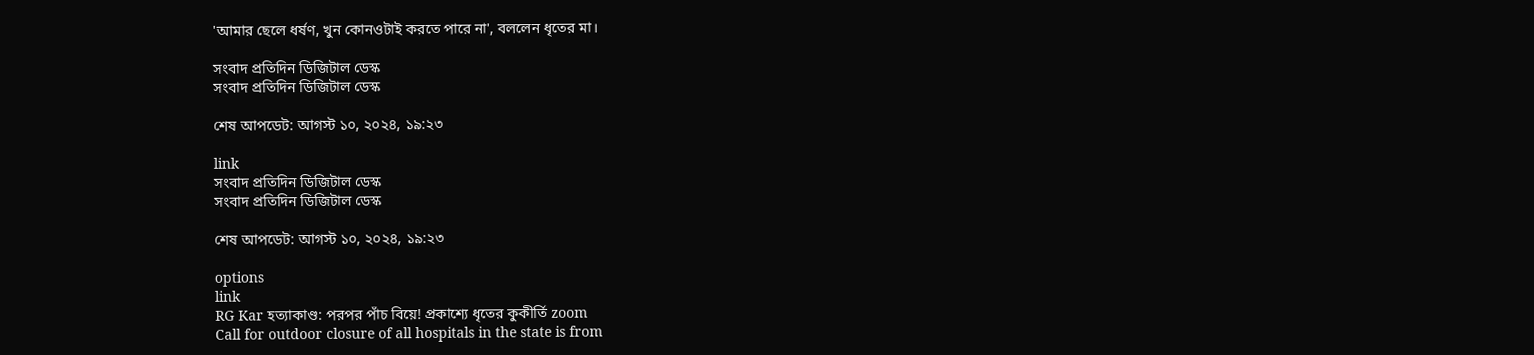'আমার ছেলে ধর্ষণ, খুন কোনওটাই করতে পারে না', বললেন ধৃতের মা।

সংবাদ প্রতিদিন ডিজিটাল ডেস্ক
সংবাদ প্রতিদিন ডিজিটাল ডেস্ক

শেষ আপডেট: আগস্ট ১০, ২০২৪, ১৯:২৩

link
সংবাদ প্রতিদিন ডিজিটাল ডেস্ক
সংবাদ প্রতিদিন ডিজিটাল ডেস্ক

শেষ আপডেট: আগস্ট ১০, ২০২৪, ১৯:২৩

options
link
RG Kar হত্যাকাণ্ড: পরপর পাঁচ বিয়ে! প্রকাশ্যে ধৃতের কুকীর্তি zoom
Call for outdoor closure of all hospitals in the state is from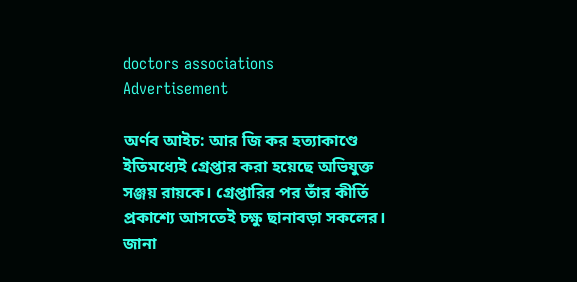doctors associations
Advertisement

অর্ণব আইচ: আর জি কর হত্যাকাণ্ডে ইতিমধ্যেই গ্রেপ্তার করা হয়েছে অভিযুক্ত সঞ্জয় রায়কে। গ্রেপ্তারির পর তাঁর কীর্তি প্রকাশ্যে আসতেই চক্ষু ছানাবড়া সকলের। জানা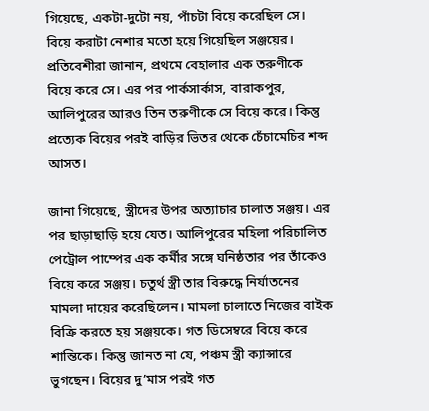গিয়েছে, একটা-দুটো নয়, পাঁচটা বিয়ে করেছিল সে। বিয়ে করাটা নেশার মতো হয়ে গিয়েছিল সঞ্জয়ের। প্রতিবেশীরা জানান, প্রথমে বেহালার এক তরুণীকে বিয়ে করে সে। এর পর পার্কসার্কাস, বারাকপুর, আলিপুরের আরও তিন তরুণীকে সে বিয়ে করে। কিন্তু প্রত্যেক বিয়ের পরই বাড়ির ভিতর থেকে চেঁচামেচির শব্দ আসত।

জানা গিয়েছে, স্ত্রীদের উপর অত‌্যাচার চালাত সঞ্জয়। এর পর ছাড়াছাড়ি হয়ে যেত। আলিপুরের মহিলা পরিচালিত পেট্রোল পাম্পের এক কর্মীর সঙ্গে ঘনিষ্ঠতার পর তাঁকেও বিয়ে করে সঞ্জয়। চতুর্থ স্ত্রী তার বিরুদ্ধে নির্যাতনের মামলা দায়ের করেছিলেন। মামলা চালাতে নিজের বাইক বিক্রি করতে হয় সঞ্জয়কে। গত ডিসেম্বরে বিয়ে করে শান্তিকে। কিন্তু জানত না যে, পঞ্চম স্ত্রী ক‌্যান্সারে ভুগছেন। বিয়ের দু’মাস পরই গত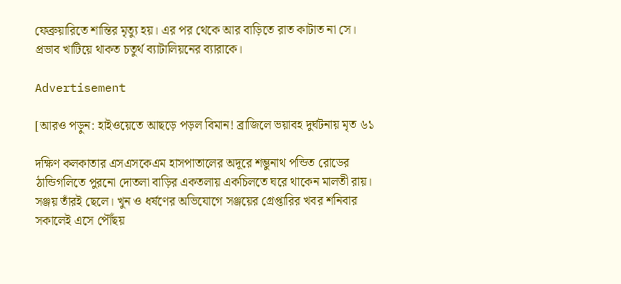ফেব্রুয়ারিতে শান্তির মৃত্যু হয়। এর পর থেকে আর বাড়িতে রাত কাটাত না সে। প্রভাব খাটিয়ে থাকত চতুর্থ ব‌্যাটালিয়নের ব‌্যারাকে।

Advertisement

[আরও পড়ুন: হাইওয়েতে আছড়ে পড়ল বিমান! ব্রাজিলে ভয়াবহ দুর্ঘটনায় মৃত ৬১

দক্ষিণ কলকাতার এসএসকেএম হাসপাতালের অদূরে শম্ভুনাথ পন্ডিত রোডের ঠান্ডিগলিতে পুরনো দোতলা বাড়ির একতলায় একচিলতে ঘরে থাকেন মালতী রায়। সঞ্জয় তাঁরই ছেলে। খুন ও ধর্ষণের অভিযোগে সঞ্জয়ের গ্রেপ্তারির খবর শনিবার সকালেই এসে পৌঁছয়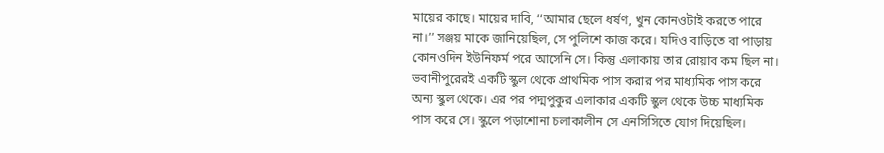মায়ের কাছে। মায়ের দাবি, ‘‘আমার ছেলে ধর্ষণ, খুন কোনওটাই করতে পারে না।’’ সঞ্জয় মাকে জানিয়েছিল, সে পুলিশে কাজ করে। যদিও বাড়িতে বা পাড়ায় কোনওদিন ইউনিফর্ম পরে আসেনি সে। কিন্তু এলাকায় তার রোয়াব কম ছিল না। ভবানীপুরেরই একটি স্কুল থেকে প্রাথমিক পাস করার পর মাধ‌্যমিক পাস করে অন‌্য স্কুল থেকে। এর পর পদ্মপুকুর এলাকার একটি স্কুল থেকে উচ্চ মাধ‌্যমিক পাস করে সে। স্কুলে পড়াশোনা চলাকালীন সে এনসিসিতে যোগ দিয়েছিল।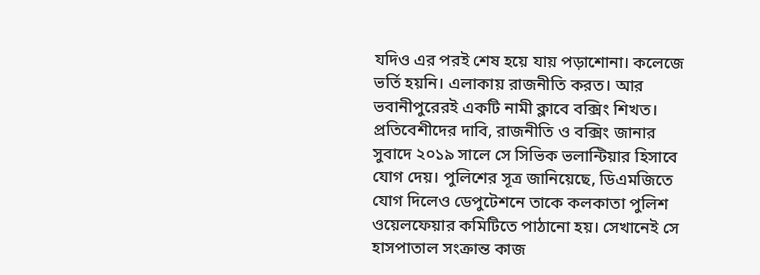যদিও এর পরই শেষ হয়ে যায় পড়াশোনা। কলেজে ভর্তি হয়নি। এলাকায় রাজনীতি করত। আর ভবানীপুরেরই একটি নামী ক্লাবে বক্সিং শিখত। প্রতিবেশীদের দাবি, রাজনীতি ও বক্সিং জানার সুবাদে ২০১৯ সালে সে সিভিক ভলান্টিয়ার হিসাবে যোগ দেয়। পুলিশের সূত্র জানিয়েছে, ডিএমজিতে যোগ দিলেও ডেপুটেশনে তাকে কলকাতা পুলিশ ওয়েলফেয়ার কমিটিতে পাঠানো হয়। সেখানেই সে হাসপাতাল সংক্রান্ত কাজ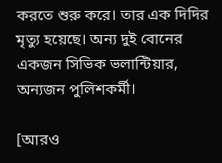করতে শুরু করে। তার এক দিদির মৃত্যু হয়েছে। অন‌্য দুই বোনের একজন সিভিক ভলান্টিয়ার, অন‌্যজন পুলিশকর্মী।

[আরও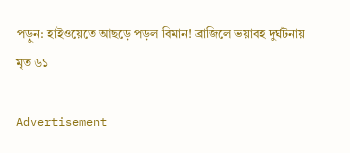পড়ুন: হাইওয়েতে আছড়ে পড়ল বিমান! ব্রাজিলে ভয়াবহ দুর্ঘটনায় মৃত ৬১

Advertisement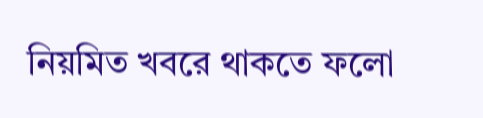নিয়মিত খবরে থাকতে ফলো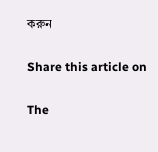করুন

Share this article on

The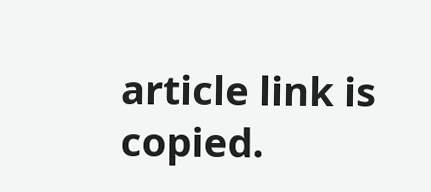article link is copied.